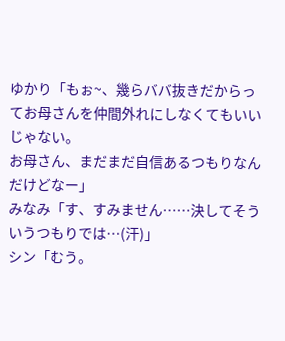ゆかり「もぉ~、幾らババ抜きだからってお母さんを仲間外れにしなくてもいいじゃない。
お母さん、まだまだ自信あるつもりなんだけどなー」
みなみ「す、すみません……決してそういうつもりでは…(汗)」
シン「むう。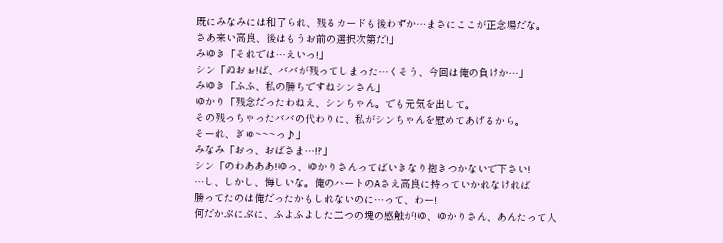既にみなみには和了られ、残るカードも後わずか…まさにここが正念場だな。
さあ来い高良、後はもうお前の選択次第だ!」
みゆき「それでは…えいっ!」
シン「ぬおぉ!ば、ババが残ってしまった…くそう、今回は俺の負けか…」
みゆき「ふふ、私の勝ちですねシンさん」
ゆかり「残念だったわねえ、シンちゃん。でも元気を出して。
その残っちゃったババの代わりに、私がシンちゃんを慰めてあげるから。
そーれ、ぎゅ~~~っ♪」
みなみ「おっ、おばさま…!?」
シン「のわあああ!ゆっ、ゆかりさんってばいきなり抱きつかないで下さい!
…し、しかし、悔しいな。俺のハートのAさえ高良に持っていかれなければ
勝ってたのは俺だったかもしれないのに…って、わー!
何だかぷにぷに、ふよふよした二つの塊の感触が!ゆ、ゆかりさん、あんたって人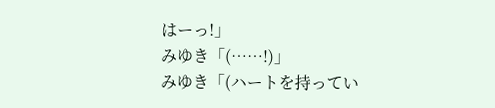はーっ!」
みゆき「(……!)」
みゆき「(ハートを持ってい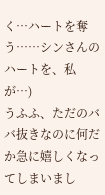く…ハートを奪う……シンさんのハートを、私が…)
うふふ、ただのババ抜きなのに何だか急に嬉しくなってしまいまし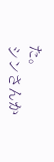た。
シンさんか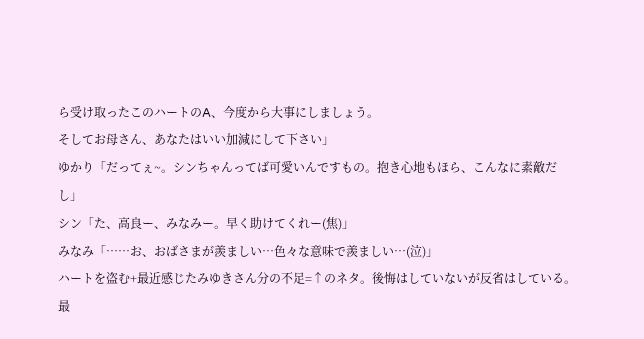ら受け取ったこのハートのA、今度から大事にしましょう。
そしてお母さん、あなたはいい加減にして下さい」
ゆかり「だってぇ~。シンちゃんってば可愛いんですもの。抱き心地もほら、こんなに素敵だし」
シン「た、高良ー、みなみー。早く助けてくれー(焦)」
みなみ「……お、おばさまが羨ましい…色々な意味で羨ましい…(泣)」
ハートを盗む+最近感じたみゆきさん分の不足=↑のネタ。後悔はしていないが反省はしている。
最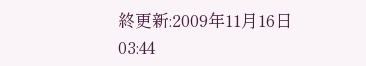終更新:2009年11月16日 03:44